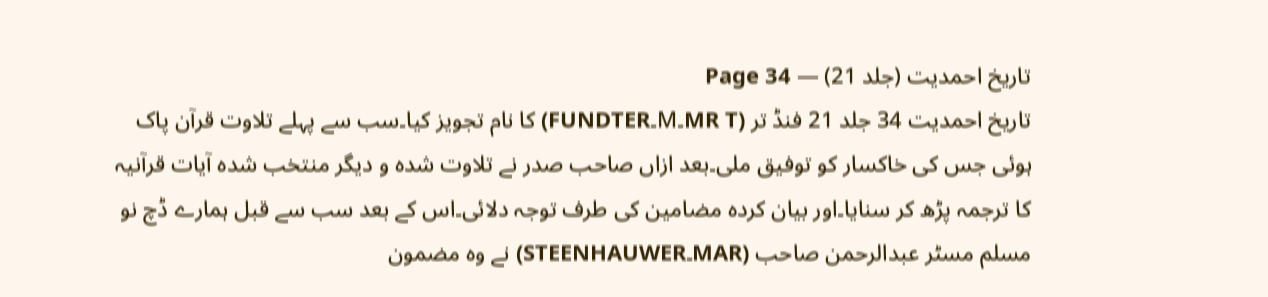تاریخ احمدیت (جلد 21) — Page 34
تاریخ احمدیت 34 جلد 21 فنڈ تر (MR T۔M۔FUNDTER) کا نام تجویز کیا۔سب سے پہلے تلاوت قرآن پاک ہوئی جس کی خاکسار کو توفیق ملی۔بعد ازاں صاحب صدر نے تلاوت شده و دیگر منتخب شدہ آیات قرآنیہ کا ترجمہ پڑھ کر سنایا۔اور بیان کردہ مضامین کی طرف توجہ دلائی۔اس کے بعد سب سے قبل ہمارے ڈچ نو مسلم مسٹر عبدالرحمن صاحب (MAR۔STEENHAUWER) نے وہ مضمون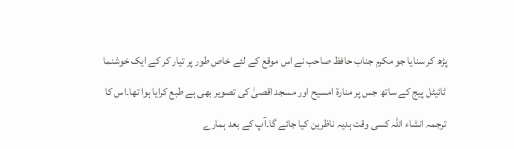پڑھ کر سنایا جو مکرم جناب حافظ صاحب نے اس موقع کے لئے خاص طور پر تیار کر کے ایک خوشنما ٹائیٹل پیج کے ساتھ جس پر منارة امسیح اور مسجد اقصیٰ کی تصویر بھی ہے طبع کرایا ہوا تھا۔اس کا ترجمہ انشاء اللہ کسی وقت ہدیہ ناظرین کیا جائے گا۔آپ کے بعد ہمارے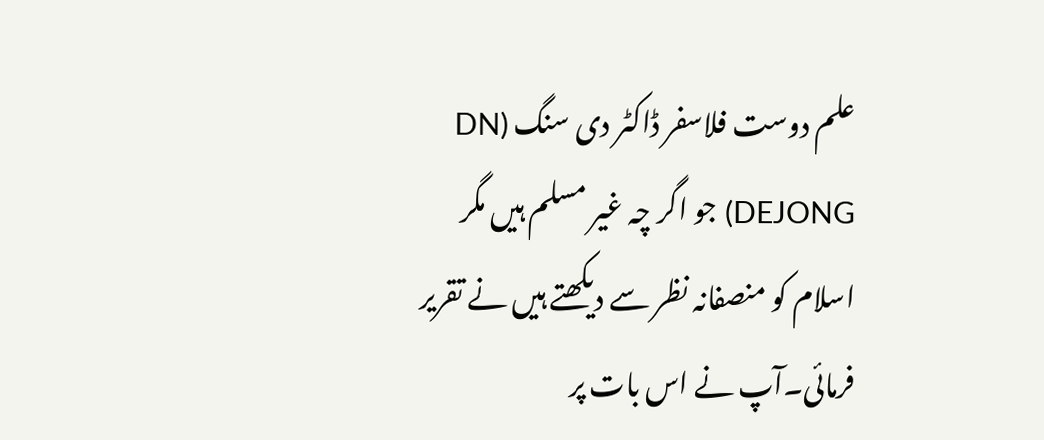علم دوست فلاسفر ڈاکٹر دی سنگ (DN DEJONG) جو اگر چہ غیر مسلم ہیں مگر اسلام کو منصفانہ نظر سے دیکھتے ہیں نے تقریر فرمائی۔آپ نے اس بات پر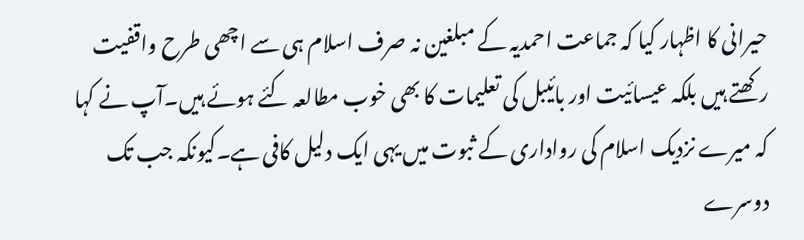حیرانی کا اظہار کیا کہ جماعت احمدیہ کے مبلغین نہ صرف اسلام ہی سے اچھی طرح واقفیت رکھتے ہیں بلکہ عیسائیت اور بائیبل کی تعلیمات کا بھی خوب مطالعہ کئے ہوئے ہیں۔آپ نے کہا کہ میرے نزدیک اسلام کی رواداری کے ثبوت میں یہی ایک دلیل کافی ہے۔کیونکہ جب تک دوسرے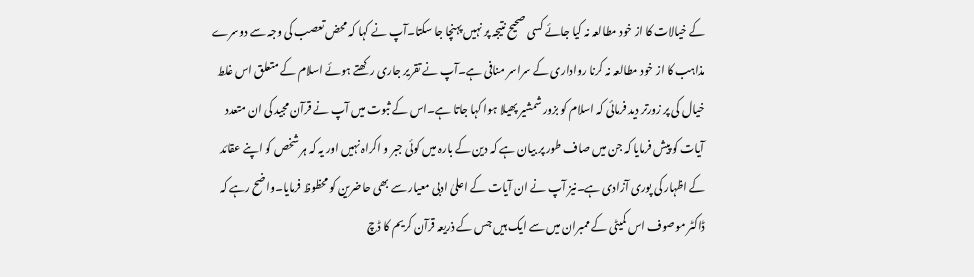کے خیالات کا از خود مطالعہ نہ کیا جائے کسی صحیح نتیجہ پر نہیں پہنچا جا سکتا۔آپ نے کہا کہ محض تعصب کی وجہ سے دوسرے مذاہب کا از خود مطالعہ نہ کرنا رواداری کے سراسر منافی ہے۔آپ نے تقریر جاری رکھتے ہوئے اسلام کے متعلق اس غلط خیال کی پر زورتر دید فرمائی کہ اسلام کو بزور شمشیر پھیلا ہوا کہا جاتا ہے۔اس کے ثبوت میں آپ نے قرآن مجید کی ان متعدد آیات کو پیش فرمایا کہ جن میں صاف طور پر بیان ہے کہ دین کے بارہ میں کوئی جبر و اکراہ نہیں اور یہ کہ ہر شخص کو اپنے عقائد کے اظہار کی پوری آزادی ہے۔نیز آپ نے ان آیات کے اعلیٰ ادبی معیار سے بھی حاضرین کو محظوظ فرمایا۔واضح رہے کہ ڈاکٹر موصوف اس کمیٹی کے ممبران میں سے ایک ہیں جس کے ذریعہ قرآن کریم کا ڈچ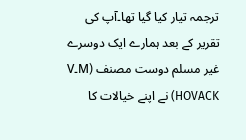ترجمہ تیار کیا گیا تھا۔آپ کی تقریر کے بعد ہمارے ایک دوسرے غیر مسلم دوست مصنف (M۔V HOVACK) نے اپنے خیالات کا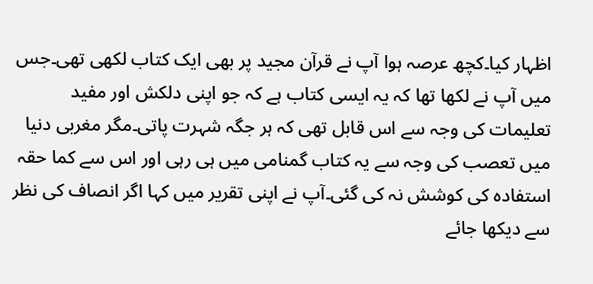اظہار کیا۔کچھ عرصہ ہوا آپ نے قرآن مجید پر بھی ایک کتاب لکھی تھی۔جس میں آپ نے لکھا تھا کہ یہ ایسی کتاب ہے کہ جو اپنی دلکش اور مفید تعلیمات کی وجہ سے اس قابل تھی کہ ہر جگہ شہرت پاتی۔مگر مغربی دنیا میں تعصب کی وجہ سے یہ کتاب گمنامی میں ہی رہی اور اس سے کما حقہ استفادہ کی کوشش نہ کی گئی۔آپ نے اپنی تقریر میں کہا اگر انصاف کی نظر سے دیکھا جائے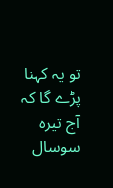تو یہ کہنا پڑے گا کہ آج تیرہ سوسال